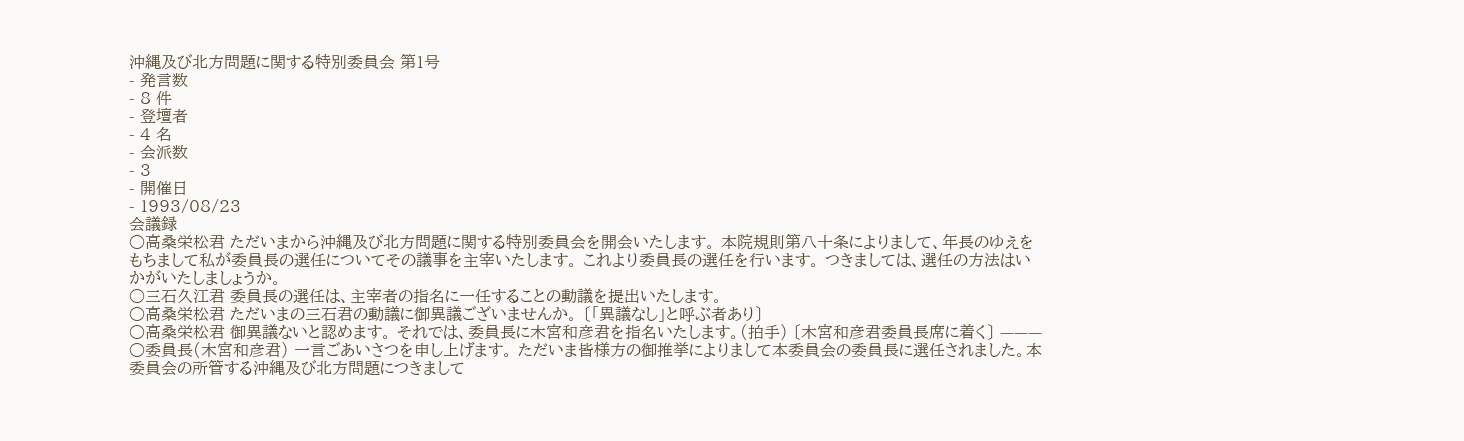沖縄及び北方問題に関する特別委員会 第1号
- 発言数
- 8 件
- 登壇者
- 4 名
- 会派数
- 3
- 開催日
- 1993/08/23
会議録
○高桑栄松君 ただいまから沖縄及び北方問題に関する特別委員会を開会いたします。 本院規則第八十条によりまして、年長のゆえをもちまして私が委員長の選任についてその議事を主宰いたします。 これより委員長の選任を行います。 つきましては、選任の方法はいかがいたしましょうか。
○三石久江君 委員長の選任は、主宰者の指名に一任することの動議を提出いたします。
○高桑栄松君 ただいまの三石君の動議に御異議ございませんか。 〔「異議なし」と呼ぶ者あり〕
○高桑栄松君 御異議ないと認めます。 それでは、委員長に木宮和彦君を指名いたします。(拍手) 〔木宮和彦君委員長席に着く〕 ———
○委員長(木宮和彦君) 一言ごあいさつを申し上げます。 ただいま皆様方の御推挙によりまして本委員会の委員長に選任されました。本委員会の所管する沖縄及び北方問題につきまして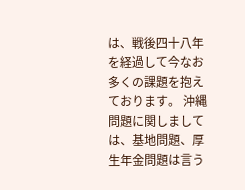は、戦後四十八年を経過して今なお多くの課題を抱えております。 沖縄問題に関しましては、基地問題、厚生年金問題は言う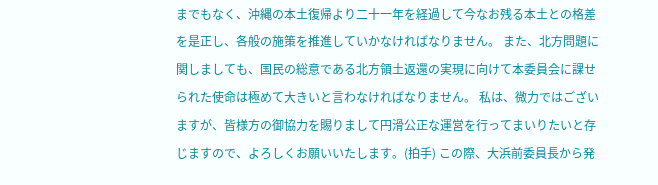までもなく、沖縄の本土復帰より二十一年を経過して今なお残る本土との格差を是正し、各般の施策を推進していかなければなりません。 また、北方問題に関しましても、国民の総意である北方領土返還の実現に向けて本委員会に課せられた使命は極めて大きいと言わなければなりません。 私は、微力ではございますが、皆様方の御協力を賜りまして円滑公正な運営を行ってまいりたいと存じますので、よろしくお願いいたします。(拍手) この際、大浜前委員長から発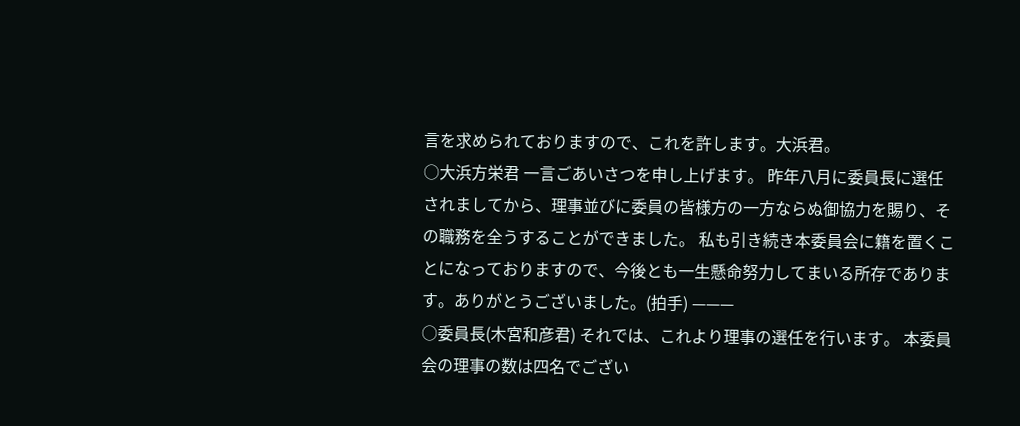言を求められておりますので、これを許します。大浜君。
○大浜方栄君 一言ごあいさつを申し上げます。 昨年八月に委員長に選任されましてから、理事並びに委員の皆様方の一方ならぬ御協力を賜り、その職務を全うすることができました。 私も引き続き本委員会に籍を置くことになっておりますので、今後とも一生懸命努力してまいる所存であります。ありがとうございました。(拍手) ———
○委員長(木宮和彦君) それでは、これより理事の選任を行います。 本委員会の理事の数は四名でござい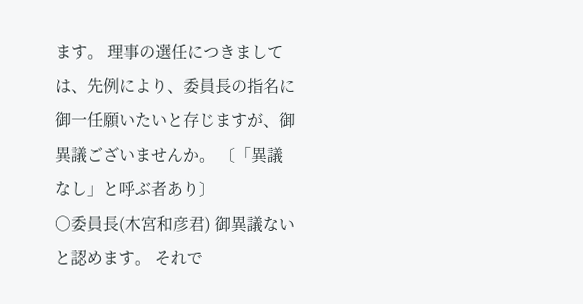ます。 理事の選任につきましては、先例により、委員長の指名に御一任願いたいと存じますが、御異議ございませんか。 〔「異議なし」と呼ぶ者あり〕
○委員長(木宮和彦君) 御異議ないと認めます。 それで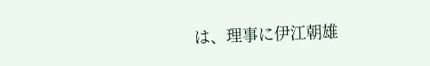は、理事に伊江朝雄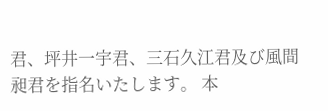君、坪井一宇君、三石久江君及び風間昶君を指名いたします。 本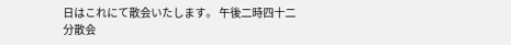日はこれにて散会いたします。 午後二時四十二分散会